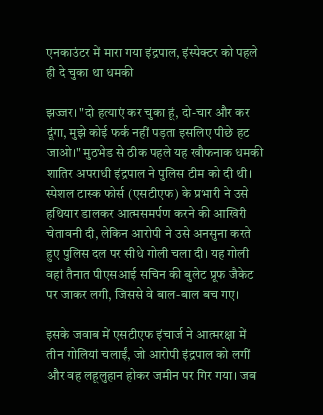एनकाउंटर में मारा गया इंद्रपाल, इंस्पेक्टर को पहले ही दे चुका था धमकी

झज्जर। "दो हत्याएं कर चुका हूं, दो-चार और कर दूंगा, मुझे कोई फर्क नहीं पड़ता इसलिए पीछे हट जाओ।" मुठभेड से ठीक पहले यह खौफनाक धमकी शातिर अपराधी इंद्रपाल ने पुलिस टीम को दी थी। स्पेशल टास्क फोर्स (एसटीएफ) के प्रभारी ने उसे हथियार डालकर आत्मसमर्पण करने की आखिरी चेतावनी दी, लेकिन आरोपी ने उसे अनसुना करते हुए पुलिस दल पर सीधे गोली चला दी। यह गोली वहां तैनात पीएसआई सचिन की बुलेट प्रूफ जैकेट पर जाकर लगी, जिससे वे बाल-बाल बच गए।

इसके जवाब में एसटीएफ इंचार्ज ने आत्मरक्षा में तीन गोलियां चलाईं, जो आरोपी इंद्रपाल को लगीं और वह लहूलुहान होकर जमीन पर गिर गया। जब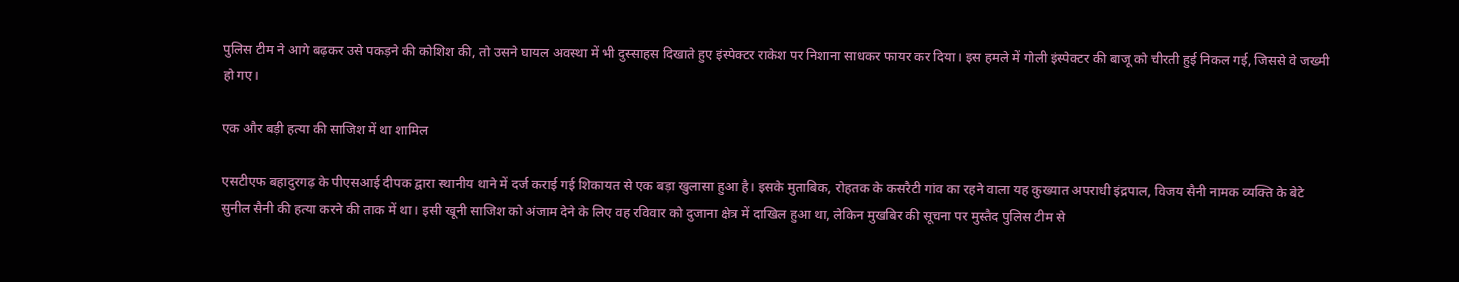पुलिस टीम ने आगे बढ़कर उसे पकड़ने की कोशिश की, तो उसने घायल अवस्था में भी दुस्साहस दिखाते हुए इंस्पेक्टर राकेश पर निशाना साधकर फायर कर दिया। इस हमले में गोली इंस्पेक्टर की बाजू को चीरती हुई निकल गई, जिससे वे जख्मी हो गए।

एक और बड़ी हत्या की साजिश में था शामिल

एसटीएफ बहादुरगढ़ के पीएसआई दीपक द्वारा स्थानीय थाने में दर्ज कराई गई शिकायत से एक बड़ा खुलासा हुआ है। इसके मुताबिक, रोहतक के कसरैटी गांव का रहने वाला यह कुख्यात अपराधी इंद्रपाल, विजय सैनी नामक व्यक्ति के बेटे सुनील सैनी की हत्या करने की ताक में था। इसी खूनी साजिश को अंजाम देने के लिए वह रविवार को दुजाना क्षेत्र में दाखिल हुआ था, लेकिन मुखबिर की सूचना पर मुस्तैद पुलिस टीम से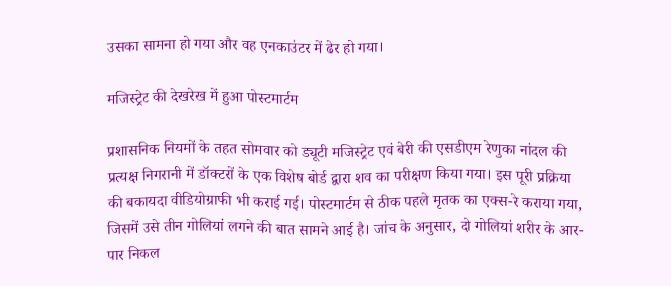उसका सामना हो गया और वह एनकाउंटर में ढेर हो गया।

मजिस्ट्रेट की देखरेख में हुआ पोस्टमार्टम

प्रशासनिक नियमों के तहत सोमवार को ड्यूटी मजिस्ट्रेट एवं बेरी की एसडीएम रेणुका नांदल की प्रत्यक्ष निगरानी में डॉक्टरों के एक विशेष बोर्ड द्वारा शव का परीक्षण किया गया। इस पूरी प्रक्रिया की बकायदा वीडियोग्राफी भी कराई गई। पोस्टमार्टम से ठीक पहले मृतक का एक्स-रे कराया गया, जिसमें उसे तीन गोलियां लगने की बात सामने आई है। जांच के अनुसार, दो गोलियां शरीर के आर-पार निकल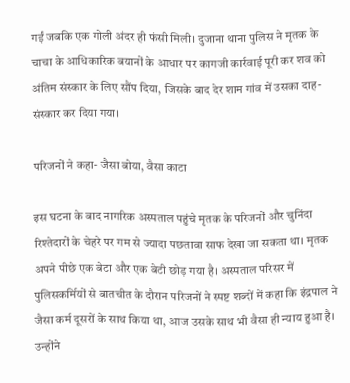गईं जबकि एक गोली अंदर ही फंसी मिली। दुजाना थाना पुलिस ने मृतक के चाचा के आधिकारिक बयानों के आधार पर कागजी कार्रवाई पूरी कर शव को अंतिम संस्कार के लिए सौंप दिया, जिसके बाद देर शाम गांव में उसका दाह-संस्कार कर दिया गया।

परिजनों ने कहा- जैसा बोया, वैसा काटा

इस घटना के बाद नागरिक अस्पताल पहुंचे मृतक के परिजनों और चुनिंदा रिश्तेदारों के चेहरे पर गम से ज्यादा पछतावा साफ देखा जा सकता था। मृतक अपने पीछे एक बेटा और एक बेटी छोड़ गया है। अस्पताल परिसर में पुलिसकर्मियों से बातचीत के दौरान परिजनों ने स्पष्ट शब्दों में कहा कि इंद्रपाल ने जैसा कर्म दूसरों के साथ किया था, आज उसके साथ भी वैसा ही न्याय हुआ है। उन्होंने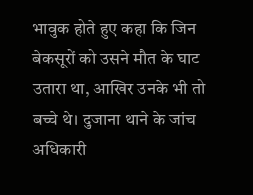भावुक होते हुए कहा कि जिन बेकसूरों को उसने मौत के घाट उतारा था, आखिर उनके भी तो बच्चे थे। दुजाना थाने के जांच अधिकारी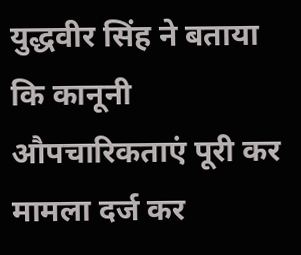युद्धवीर सिंह ने बताया कि कानूनी औपचारिकताएं पूरी कर मामला दर्ज कर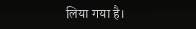लिया गया है।